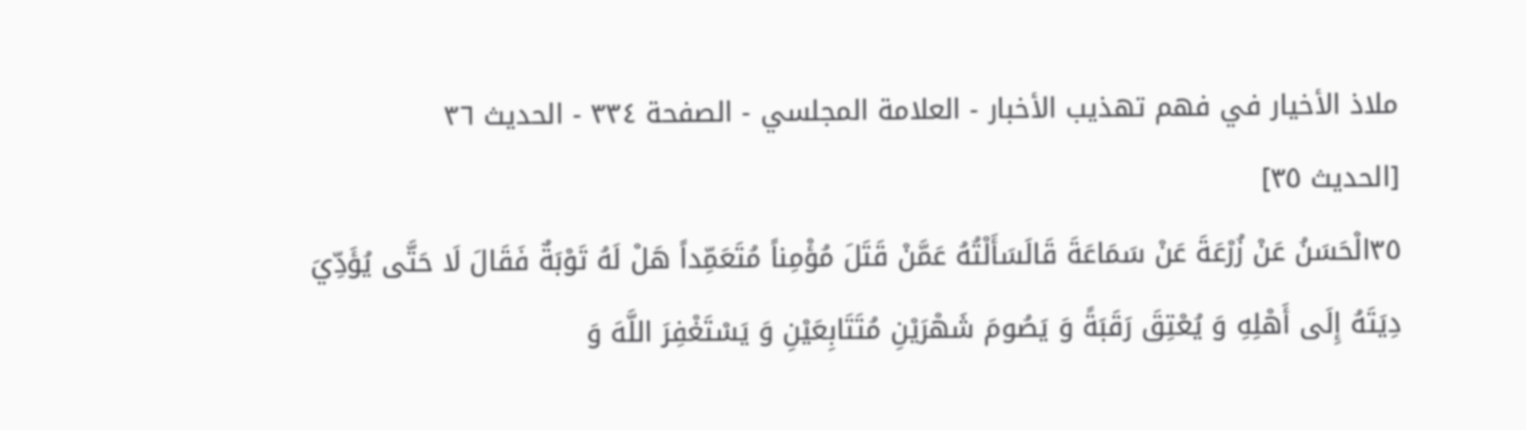ملاذ الأخيار في فهم تهذيب الأخبار - العلامة المجلسي - الصفحة ٣٣٤ - الحديث ٣٦
[الحديث ٣٥]
٣٥الْحَسَنُ عَنْ زُرْعَةَ عَنْ سَمَاعَةَ قَالَسَأَلْتُهُ عَمَّنْ قَتَلَ مُؤْمِناً مُتَعَمِّداً هَلْ لَهُ تَوْبَةٌ فَقَالَ لَا حَتَّى يُؤَدِّيَ دِيَتَهُ إِلَى أَهْلِهِ وَ يُعْتِقَ رَقَبَةً وَ يَصُومَ شَهْرَيْنِ مُتَتَابِعَيْنِ وَ يَسْتَغْفِرَ اللَّهَ وَ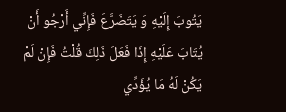يَتُوبَ إِلَيْهِ وَ يَتَضَرَّعَ فَإِنِّي أَرْجُو أَنْ يُتَابَ عَلَيْهِ إِذَا فَعَلَ ذَلِكَ قُلْتُ فَإِنْ لَمْ يَكُنْ لَهُ مَا يُؤَدِّي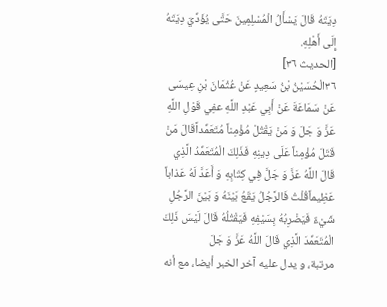دِيَتَهُ قَالَ يَسْأَلُ الْمُسْلِمِينَ حَتَّى يُؤَدِّيَ دِيَتَهُ إِلَى أَهْلِهِ.
[الحديث ٣٦]
٣٦الْحُسَيْنُ بْنُ سَعِيدٍ عَنْ عُثْمَانَ بْنِ عِيسَى عَنْ سَمَاعَةَ عَنْ أَبِي عَبْدِ اللَّهِ عفِي قَوْلِ اللَّهِ عَزَّ وَ جَلَ وَ مَنْ يَقْتُلْ مُؤْمِناً مُتَعَمِّداًقَالَ مَنْ قَتَلَ مُؤْمِناً عَلَى دِينِهِ فَذَلِكَ الْمُتَعَمِّدُ الَّذِي قَالَ اللَّهُ عَزَّ وَ جَلَّ فِي كِتَابِهِ وَ أَعَدَّ لَهُ عَذاباً عَظِيماًقُلْتُ فَالرَّجُلُ يَقَعُ بَيْنَهُ وَ بَيْنَ الرَّجُلِ شَيْءٌ فَيَضْرِبُهُ بِسَيْفِهِ فَيَقْتُلُهُ قَالَ لَيْسَ ذَلِكَ الْمُتَعَمِّدَ الَّذِي قَالَ اللَّهُ عَزَّ وَ جَلَ
مرتبة، و يدل عليه آخر الخبر أيضا، مع أنه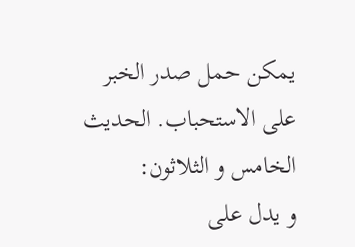يمكن حمل صدر الخبر على الاستحباب. الحديث الخامس و الثلاثون:
و يدل على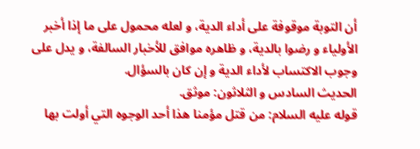أن التوبة موقوفة على أداء الدية، و لعله محمول على ما إذا أخبر الأولياء و رضوا بالدية، و ظاهره موافق للأخبار السالفة، و يدل على وجوب الاكتساب لأداء الدية و إن كان بالسؤال.
الحديث السادس و الثلاثون: موثق.
قوله عليه السلام: من قتل مؤمنا هذا أحد الوجوه التي أولت بها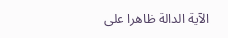الآية الدالة ظاهرا على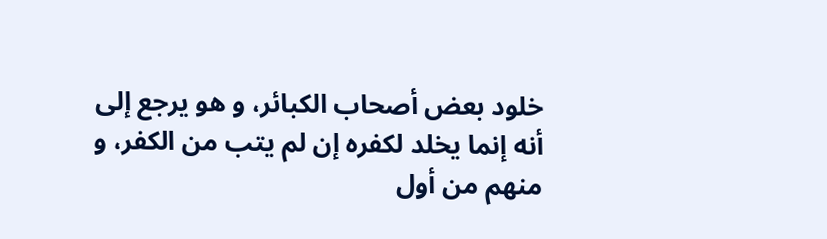خلود بعض أصحاب الكبائر، و هو يرجع إلى أنه إنما يخلد لكفره إن لم يتب من الكفر، و منهم من أول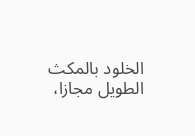الخلود بالمكث الطويل مجازا،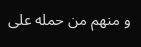و منهم من حمله على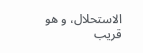الاستحلال، و هو قريب